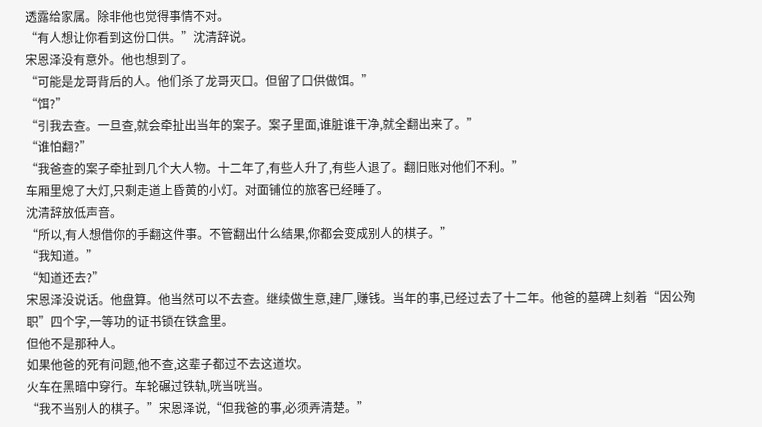透露给家属。除非他也觉得事情不对。
“有人想让你看到这份口供。”沈清辞说。
宋恩泽没有意外。他也想到了。
“可能是龙哥背后的人。他们杀了龙哥灭口。但留了口供做饵。”
“饵?”
“引我去查。一旦查,就会牵扯出当年的案子。案子里面,谁脏谁干净,就全翻出来了。”
“谁怕翻?”
“我爸查的案子牵扯到几个大人物。十二年了,有些人升了,有些人退了。翻旧账对他们不利。”
车厢里熄了大灯,只剩走道上昏黄的小灯。对面铺位的旅客已经睡了。
沈清辞放低声音。
“所以,有人想借你的手翻这件事。不管翻出什么结果,你都会变成别人的棋子。”
“我知道。”
“知道还去?”
宋恩泽没说话。他盘算。他当然可以不去查。继续做生意,建厂,赚钱。当年的事,已经过去了十二年。他爸的墓碑上刻着“因公殉职”四个字,一等功的证书锁在铁盒里。
但他不是那种人。
如果他爸的死有问题,他不查,这辈子都过不去这道坎。
火车在黑暗中穿行。车轮碾过铁轨,咣当咣当。
“我不当别人的棋子。”宋恩泽说,“但我爸的事,必须弄清楚。”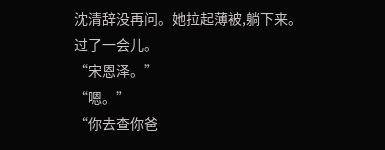沈清辞没再问。她拉起薄被,躺下来。
过了一会儿。
“宋恩泽。”
“嗯。”
“你去查你爸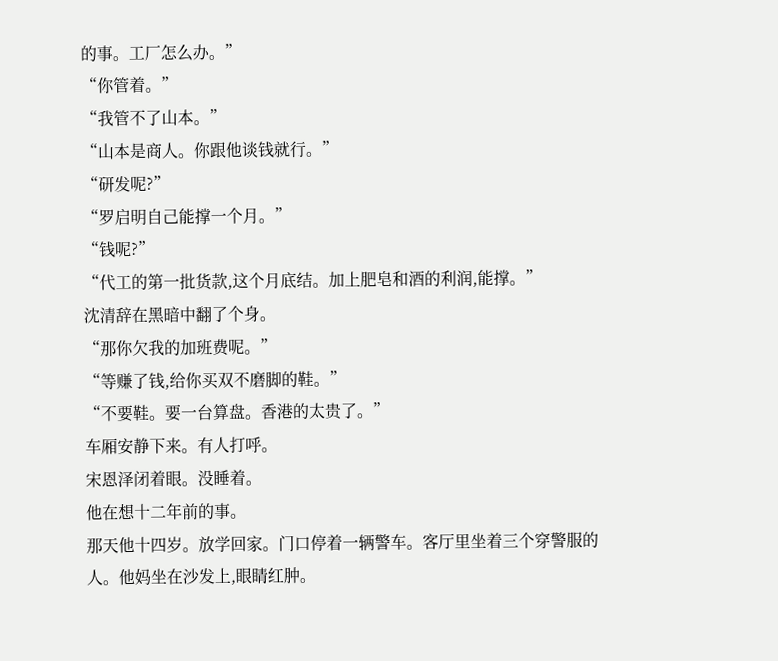的事。工厂怎么办。”
“你管着。”
“我管不了山本。”
“山本是商人。你跟他谈钱就行。”
“研发呢?”
“罗启明自己能撑一个月。”
“钱呢?”
“代工的第一批货款,这个月底结。加上肥皂和酒的利润,能撑。”
沈清辞在黑暗中翻了个身。
“那你欠我的加班费呢。”
“等赚了钱,给你买双不磨脚的鞋。”
“不要鞋。要一台算盘。香港的太贵了。”
车厢安静下来。有人打呼。
宋恩泽闭着眼。没睡着。
他在想十二年前的事。
那天他十四岁。放学回家。门口停着一辆警车。客厅里坐着三个穿警服的人。他妈坐在沙发上,眼睛红肿。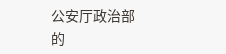公安厅政治部的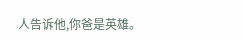人告诉他,你爸是英雄。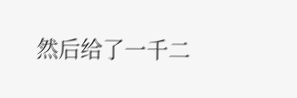然后给了一千二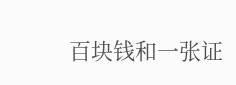百块钱和一张证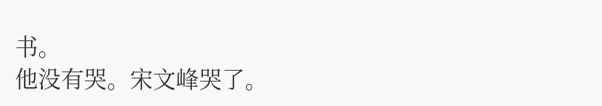书。
他没有哭。宋文峰哭了。